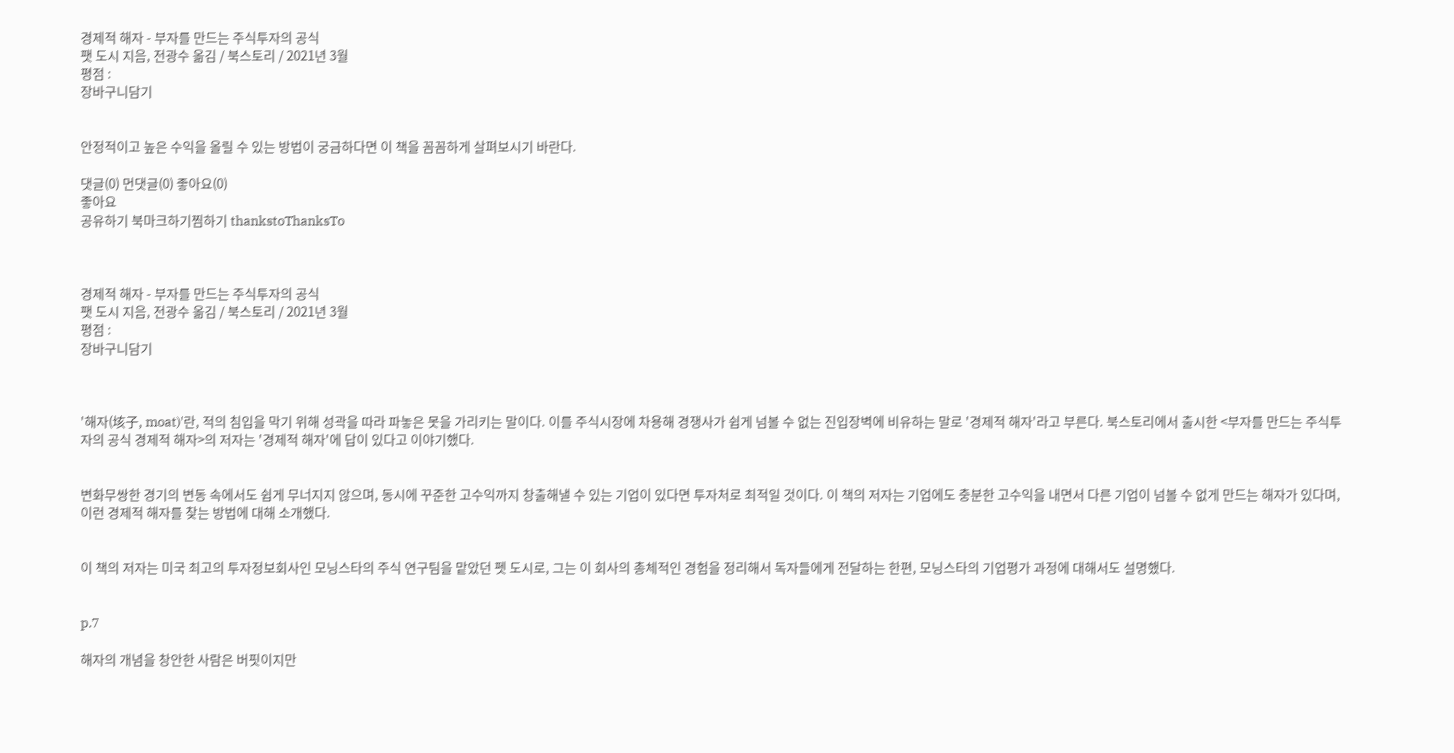경제적 해자 - 부자를 만드는 주식투자의 공식
팻 도시 지음, 전광수 옮김 / 북스토리 / 2021년 3월
평점 :
장바구니담기


안정적이고 높은 수익을 올릴 수 있는 방법이 궁금하다면 이 책을 꼼꼼하게 살펴보시기 바란다.

댓글(0) 먼댓글(0) 좋아요(0)
좋아요
공유하기 북마크하기찜하기 thankstoThanksTo



경제적 해자 - 부자를 만드는 주식투자의 공식
팻 도시 지음, 전광수 옮김 / 북스토리 / 2021년 3월
평점 :
장바구니담기



'해자(垓子, moat)'란, 적의 침입을 막기 위해 성곽을 따라 파놓은 못을 가리키는 말이다. 이를 주식시장에 차용해 경쟁사가 쉽게 넘볼 수 없는 진입장벽에 비유하는 말로 '경제적 해자'라고 부른다. 북스토리에서 출시한 <부자를 만드는 주식투자의 공식 경제적 해자>의 저자는 '경제적 해자'에 답이 있다고 이야기했다.


변화무쌍한 경기의 변동 속에서도 쉽게 무너지지 않으며, 동시에 꾸준한 고수익까지 창출해낼 수 있는 기업이 있다면 투자처로 최적일 것이다. 이 책의 저자는 기업에도 충분한 고수익을 내면서 다른 기업이 넘볼 수 없게 만드는 해자가 있다며, 이런 경제적 해자를 찾는 방법에 대해 소개했다.


이 책의 저자는 미국 최고의 투자정보회사인 모닝스타의 주식 연구팀을 맡았던 펫 도시로, 그는 이 회사의 총체적인 경험을 정리해서 독자들에게 전달하는 한편, 모닝스타의 기업평가 과정에 대해서도 설명했다.


p.7

해자의 개념을 창안한 사람은 버핏이지만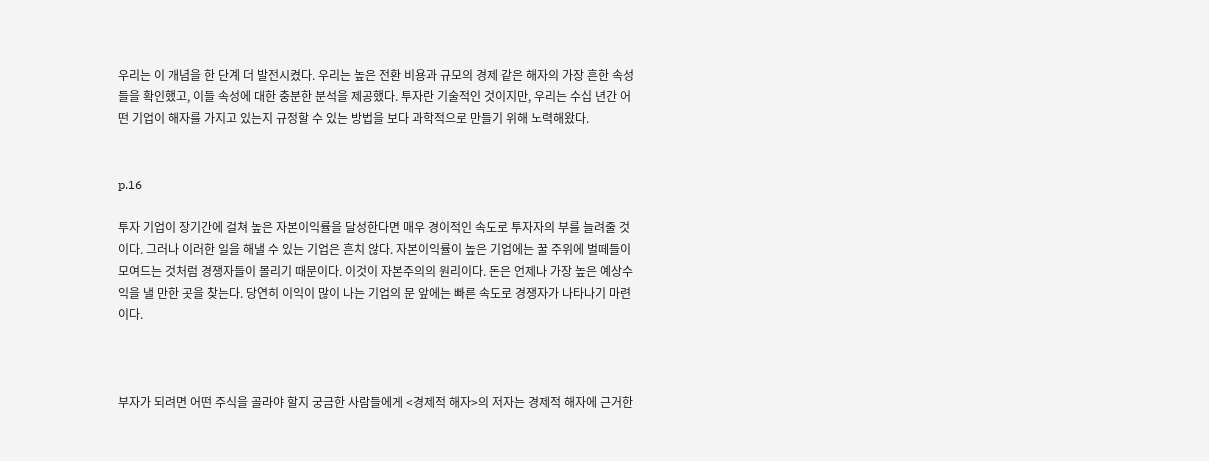우리는 이 개념을 한 단계 더 발전시켰다. 우리는 높은 전환 비용과 규모의 경제 같은 해자의 가장 흔한 속성들을 확인했고, 이들 속성에 대한 충분한 분석을 제공했다. 투자란 기술적인 것이지만, 우리는 수십 년간 어떤 기업이 해자를 가지고 있는지 규정할 수 있는 방법을 보다 과학적으로 만들기 위해 노력해왔다.


p.16

투자 기업이 장기간에 걸쳐 높은 자본이익률을 달성한다면 매우 경이적인 속도로 투자자의 부를 늘려줄 것이다. 그러나 이러한 일을 해낼 수 있는 기업은 흔치 않다. 자본이익률이 높은 기업에는 꿀 주위에 벌떼들이 모여드는 것처럼 경쟁자들이 몰리기 때문이다. 이것이 자본주의의 원리이다. 돈은 언제나 가장 높은 예상수익을 낼 만한 곳을 찾는다. 당연히 이익이 많이 나는 기업의 문 앞에는 빠른 속도로 경쟁자가 나타나기 마련이다.



부자가 되려면 어떤 주식을 골라야 할지 궁금한 사람들에게 <경제적 해자>의 저자는 경제적 해자에 근거한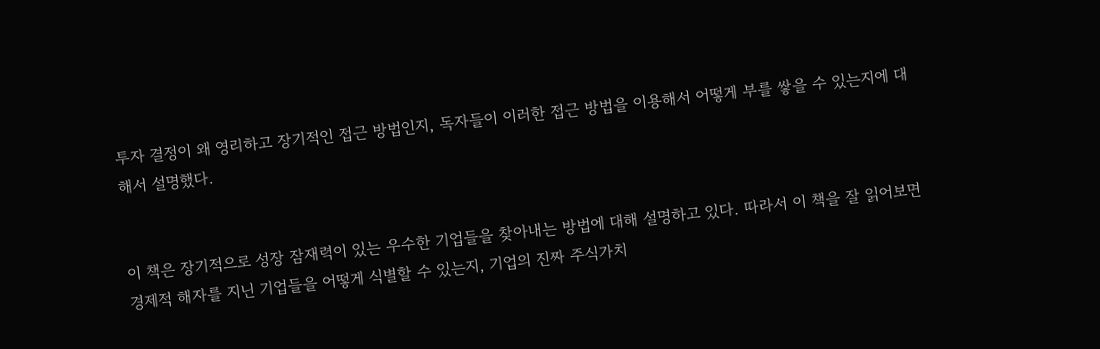투자 결정이 왜 영리하고 장기적인 접근 방법인지, 독자들이 이러한 접근 방법을 이용해서 어떻게 부를 쌓을 수 있는지에 대해서 설명했다.


이 책은 장기적으로 성장 잠재력이 있는 우수한 기업들을 찾아내는 방법에 대해 설명하고 있다. 따라서 이 책을 잘 읽어보면 경제적 해자를 지닌 기업들을 어떻게 식별할 수 있는지, 기업의 진짜 주식가치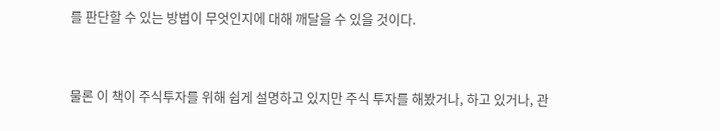를 판단할 수 있는 방법이 무엇인지에 대해 깨달을 수 있을 것이다.


물론 이 책이 주식투자를 위해 쉽게 설명하고 있지만 주식 투자를 해봤거나, 하고 있거나, 관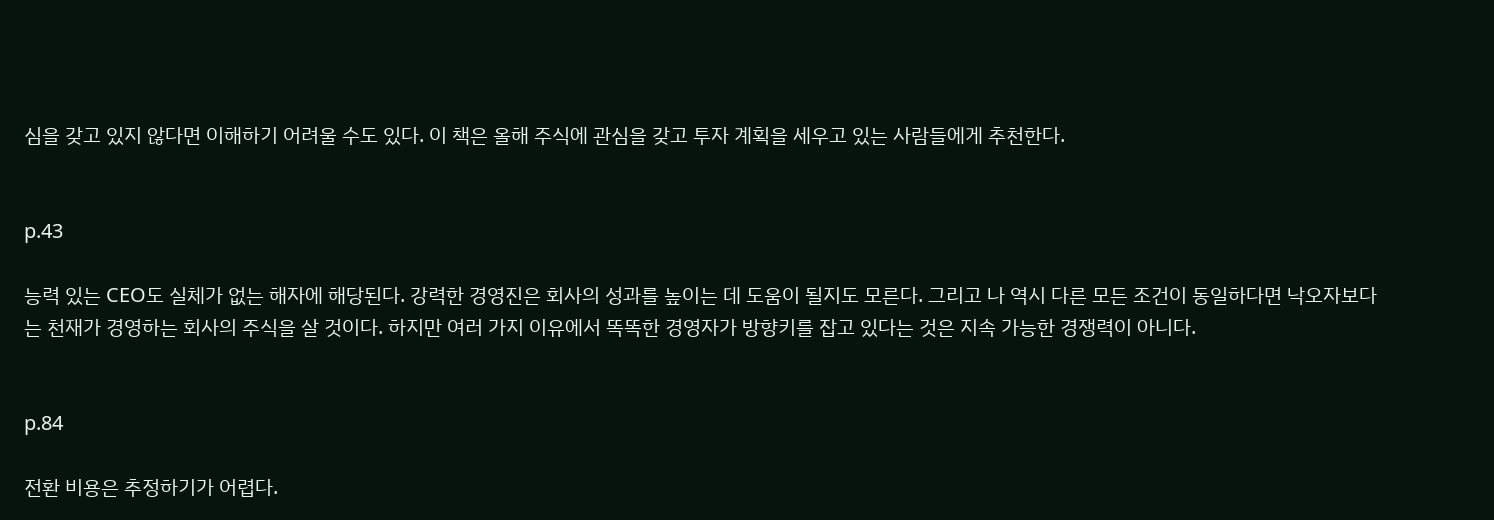심을 갖고 있지 않다면 이해하기 어려울 수도 있다. 이 책은 올해 주식에 관심을 갖고 투자 계획을 세우고 있는 사람들에게 추천한다.


p.43

능력 있는 CEO도 실체가 없는 해자에 해당된다. 강력한 경영진은 회사의 성과를 높이는 데 도움이 될지도 모른다. 그리고 나 역시 다른 모든 조건이 동일하다면 낙오자보다는 천재가 경영하는 회사의 주식을 살 것이다. 하지만 여러 가지 이유에서 똑똑한 경영자가 방향키를 잡고 있다는 것은 지속 가능한 경쟁력이 아니다.


p.84

전환 비용은 추정하기가 어렵다.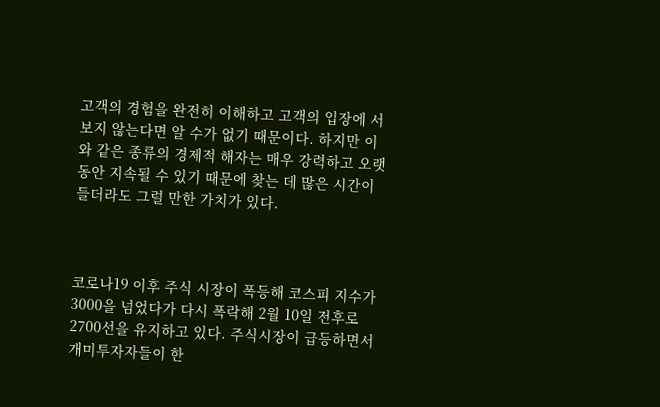고객의 경험을 완전히 이해하고 고객의 입장에 서보지 않는다면 알 수가 없기 때문이다. 하지만 이와 같은 종류의 경제적 해자는 매우 강력하고 오랫동안 지속될 수 있기 때문에 찾는 데 많은 시간이 들더라도 그럴 만한 가치가 있다.



코로나19 이후 주식 시장이 폭등해 코스피 지수가 3000을 넘었다가 다시 폭락해 2월 10일 전후로 2700선을 유지하고 있다. 주식시장이 급등하면서 개미투자자들이 한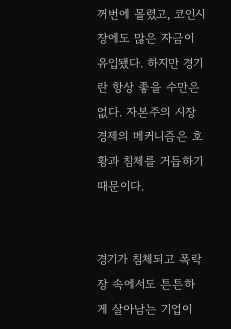꺼번에 몰렸고, 코인시장에도 많은 자금이 유입됐다. 하지만 경기란 항상 좋을 수만은 없다. 자본주의 시장경제의 메커니즘은 호황과 침체를 거듭하기 때문이다.


경기가 침체되고 폭락장 속에서도 튼튼하게 살아남는 기업이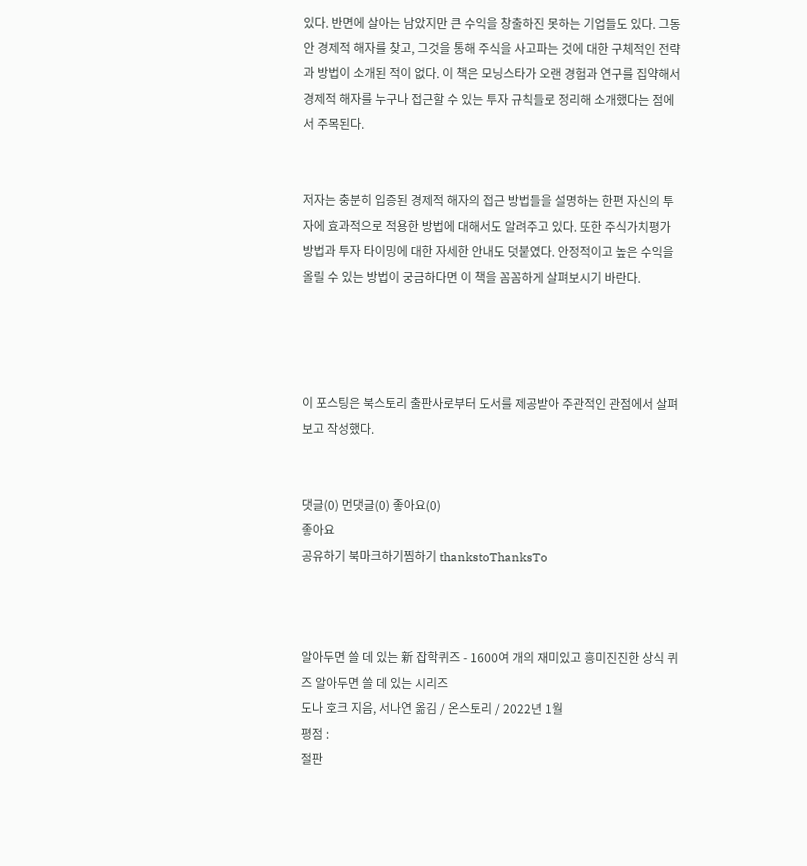있다. 반면에 살아는 남았지만 큰 수익을 창출하진 못하는 기업들도 있다. 그동안 경제적 해자를 찾고, 그것을 통해 주식을 사고파는 것에 대한 구체적인 전략과 방법이 소개된 적이 없다. 이 책은 모닝스타가 오랜 경험과 연구를 집약해서 경제적 해자를 누구나 접근할 수 있는 투자 규칙들로 정리해 소개했다는 점에서 주목된다.


저자는 충분히 입증된 경제적 해자의 접근 방법들을 설명하는 한편 자신의 투자에 효과적으로 적용한 방법에 대해서도 알려주고 있다. 또한 주식가치평가 방법과 투자 타이밍에 대한 자세한 안내도 덧붙였다. 안정적이고 높은 수익을 올릴 수 있는 방법이 궁금하다면 이 책을 꼼꼼하게 살펴보시기 바란다.




이 포스팅은 북스토리 출판사로부터 도서를 제공받아 주관적인 관점에서 살펴보고 작성했다.


댓글(0) 먼댓글(0) 좋아요(0)
좋아요
공유하기 북마크하기찜하기 thankstoThanksTo



알아두면 쓸 데 있는 新 잡학퀴즈 - 1600여 개의 재미있고 흥미진진한 상식 퀴즈 알아두면 쓸 데 있는 시리즈
도나 호크 지음, 서나연 옮김 / 온스토리 / 2022년 1월
평점 :
절판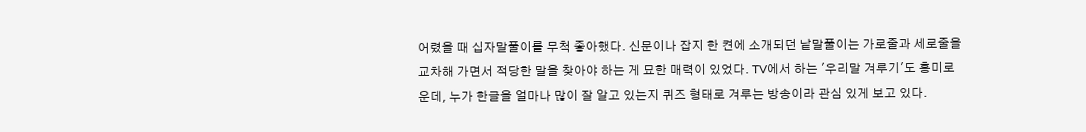어렸을 때 십자말풀이를 무척 좋아했다. 신문이나 잡지 한 켠에 소개되던 낱말풀이는 가로줄과 세로줄을 교차해 가면서 적당한 말을 찾아야 하는 게 묘한 매력이 있었다. TV에서 하는 '우리말 겨루기'도 흥미로운데, 누가 한글을 얼마나 많이 잘 알고 있는지 퀴즈 형태로 겨루는 방송이라 관심 있게 보고 있다.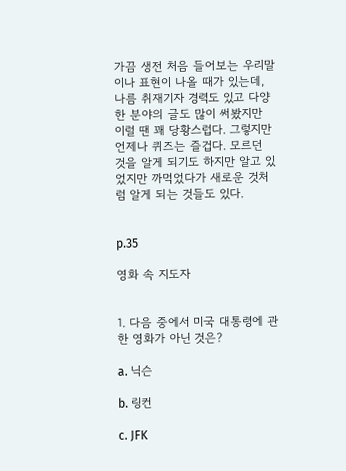가끔 생전 처음 들어보는 우리말이나 표현이 나올 때가 있는데, 나름 취재기자 경력도 있고 다양한 분야의 글도 많이 써봤지만 이럴 땐 꽤 당황스럽다. 그렇지만 언제나 퀴즈는 즐겁다. 모르던 것을 알게 되기도 하지만 알고 있었지만 까먹었다가 새로운 것처럼 알게 되는 것들도 있다.


p.35

영화 속 지도자


1. 다음 중에서 미국 대통령에 관한 영화가 아닌 것은?

a. 닉슨

b. 링컨

c. JFK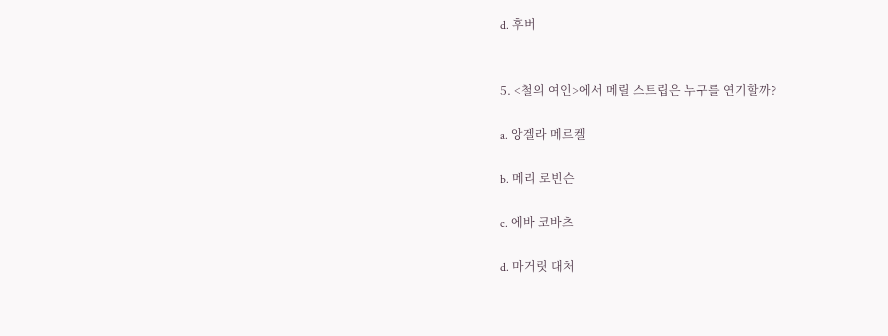d. 후버


5. <철의 여인>에서 메릴 스트립은 누구를 연기할까?

a. 앙겔라 메르켈

b. 메리 로빈슨

c. 에바 코바츠

d. 마거릿 대처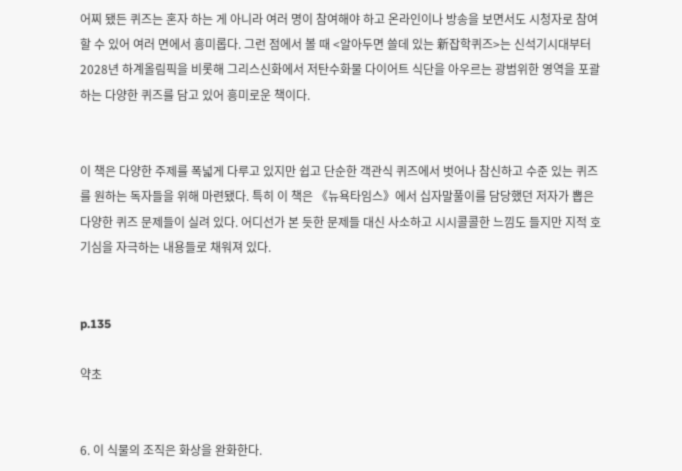어찌 됐든 퀴즈는 혼자 하는 게 아니라 여러 명이 참여해야 하고 온라인이나 방송을 보면서도 시청자로 참여할 수 있어 여러 면에서 흥미롭다. 그런 점에서 볼 때 <알아두면 쓸데 있는 新잡학퀴즈>는 신석기시대부터 2028년 하계올림픽을 비롯해 그리스신화에서 저탄수화물 다이어트 식단을 아우르는 광범위한 영역을 포괄하는 다양한 퀴즈를 담고 있어 흥미로운 책이다.


이 책은 다양한 주제를 폭넓게 다루고 있지만 쉽고 단순한 객관식 퀴즈에서 벗어나 참신하고 수준 있는 퀴즈를 원하는 독자들을 위해 마련됐다. 특히 이 책은 《뉴욕타임스》에서 십자말풀이를 담당했던 저자가 뽑은 다양한 퀴즈 문제들이 실려 있다. 어디선가 본 듯한 문제들 대신 사소하고 시시콜콜한 느낌도 들지만 지적 호기심을 자극하는 내용들로 채워져 있다.


p.135

약초


6. 이 식물의 조직은 화상을 완화한다.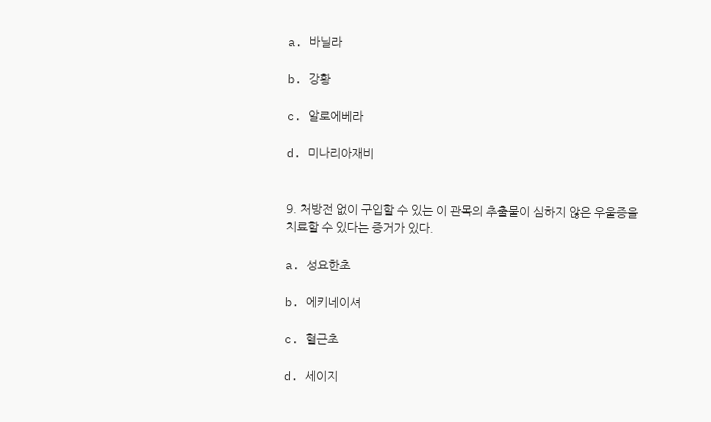a. 바닐라

b. 강황

c. 알로에베라

d. 미나리아재비


9. 처방전 없이 구입할 수 있는 이 관목의 추출물이 심하지 않은 우울증을 치료할 수 있다는 증거가 있다.

a. 성요한초

b. 에키네이셔

c. 혈근초

d. 세이지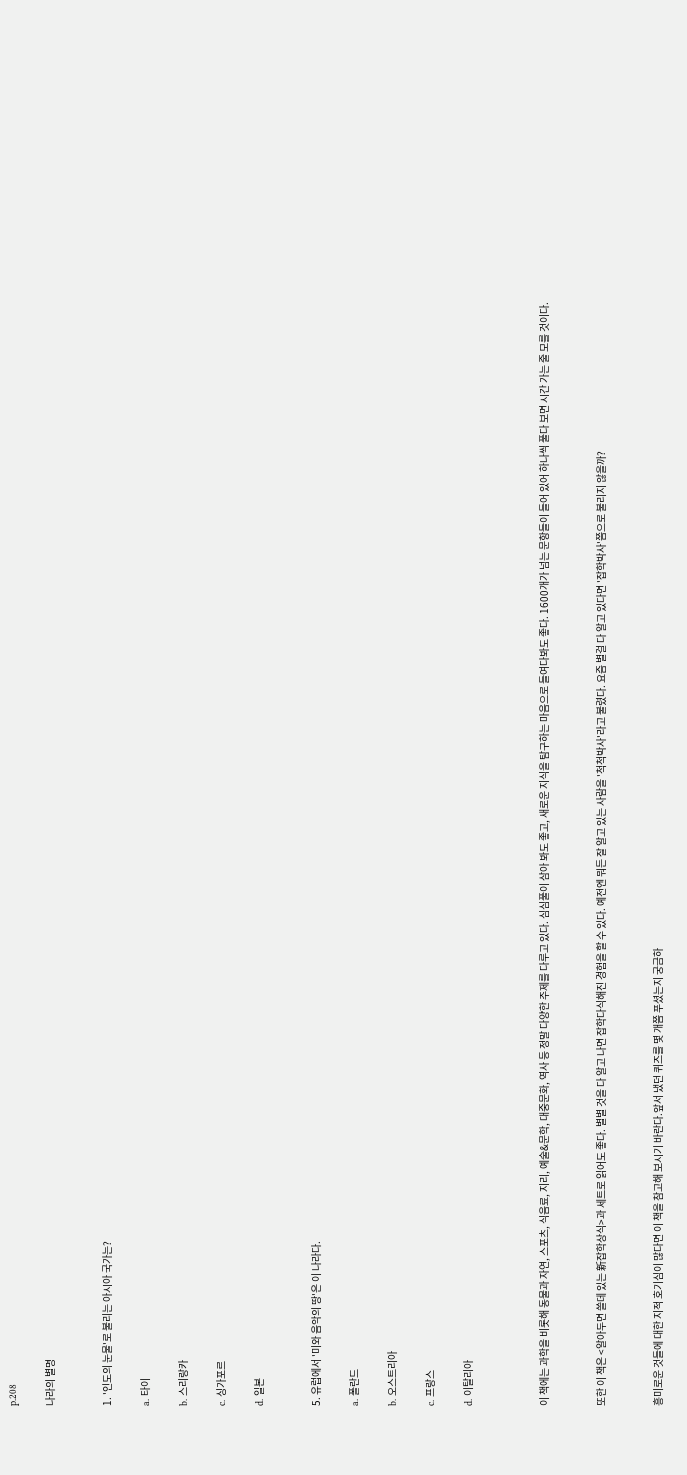p.208

나라의 별명


1. '인도의 눈물'로 불리는 아시아 국가는?

a. 타이

b. 스리랑카

c. 싱가포르

d. 일본


5. 유럽에서 '미와 음악의 땅'은 이 나라다.

a. 폴란드

b. 오스트리아

c. 프랑스

d. 이탈리아



이 책에는 과학을 비롯해 동물과 자연, 스포츠, 식음료, 지리, 예술&문학, 대중문화, 역사 등 정말 다양한 주제를 다루고 있다. 심심풀이 삼아 봐도 좋고, 새로운 지식을 탐구하는 마음으로 들여다봐도 좋다. 1600개가 넘는 문항들이 들어 있어 하나씩 풀다 보면 시간 가는 줄 모를 것이다.


또한 이 책은 <알아두면 쓸데 있는 新잡학상식>과 세트로 읽어도 좋다. 별별 것을 다 알고 나면 잡학다식해진 경험을 할 수 있다. 예전엔 뭐든 잘 알고 있는 사람을 '척척박사'라고 불렸다. 요즘 별걸 다 알고 있다면 '잡학박사'쯤으로 불리지 않을까?


흥미로운 것들에 대한 지적 호기심이 많다면 이 책을 참고해 보시기 바란다.앞서 냈던 퀴즈를 몇 개쯤 푸셨는지 궁금하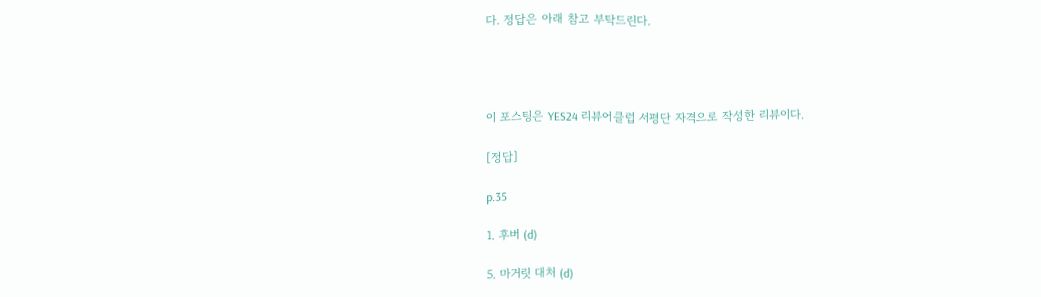다. 정답은 아래 참고 부탁드린다.




이 포스팅은 YES24 리뷰어클럽 서평단 자격으로 작성한 리뷰이다.

[정답]

p.35

1. 후버 (d)

5. 마거릿 대처 (d)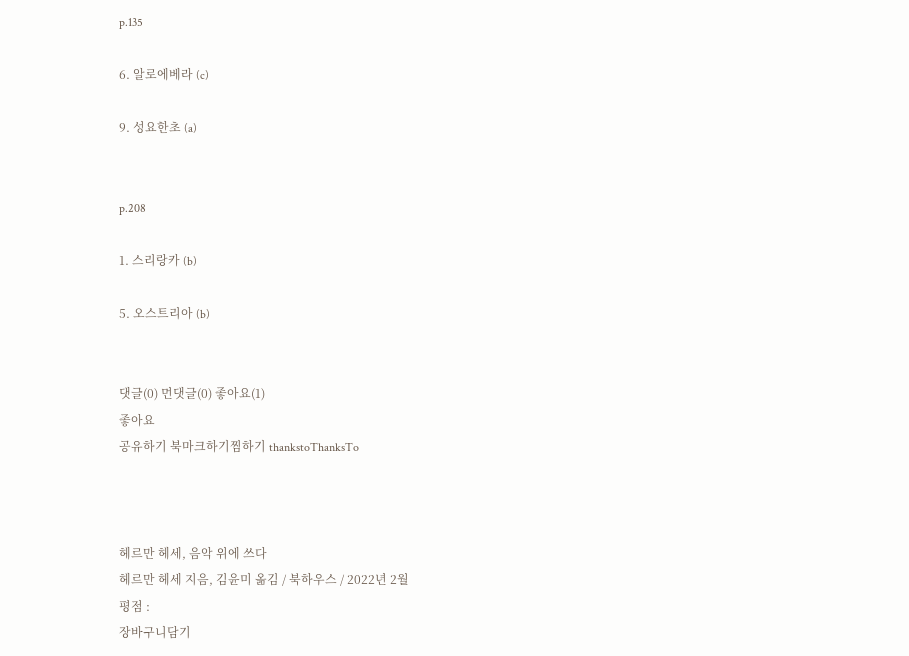p.135

6. 알로에베라 (c)

9. 성요한초 (a)


p.208

1. 스리랑카 (b)

5. 오스트리아 (b)


댓글(0) 먼댓글(0) 좋아요(1)
좋아요
공유하기 북마크하기찜하기 thankstoThanksTo



헤르만 헤세, 음악 위에 쓰다
헤르만 헤세 지음, 김윤미 옮김 / 북하우스 / 2022년 2월
평점 :
장바구니담기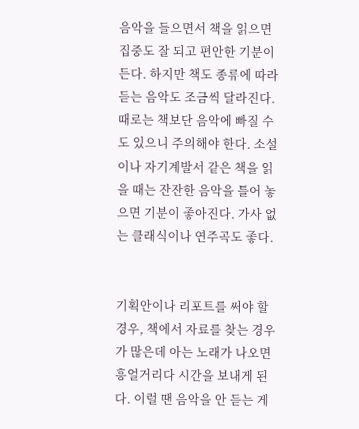음악을 들으면서 책을 읽으면 집중도 잘 되고 편안한 기분이 든다. 하지만 책도 종류에 따라 듣는 음악도 조금씩 달라진다. 때로는 책보단 음악에 빠질 수도 있으니 주의해야 한다. 소설이나 자기계발서 같은 책을 읽을 때는 잔잔한 음악을 틀어 놓으면 기분이 좋아진다. 가사 없는 클래식이나 연주곡도 좋다.


기획안이나 리포트를 써야 할 경우, 책에서 자료를 찾는 경우가 많은데 아는 노래가 나오면 흥얼거리다 시간을 보내게 된다. 이럴 땐 음악을 안 듣는 게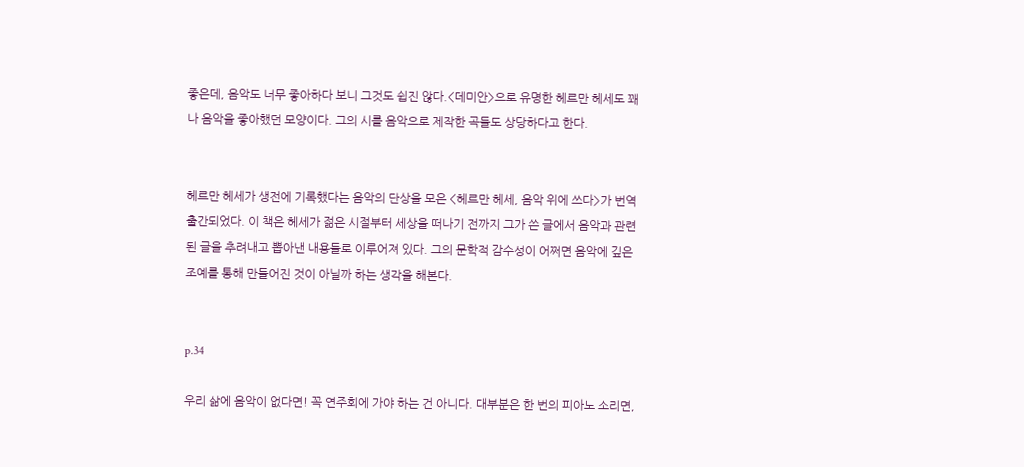좋은데, 음악도 너무 좋아하다 보니 그것도 쉽진 않다.<데미안>으로 유명한 헤르만 헤세도 꽤나 음악을 좋아했던 모양이다. 그의 시를 음악으로 제작한 곡들도 상당하다고 한다.


헤르만 헤세가 생전에 기록했다는 음악의 단상을 모은 <헤르만 헤세, 음악 위에 쓰다>가 번역 출간되었다. 이 책은 헤세가 젊은 시절부터 세상을 떠나기 전까지 그가 쓴 글에서 음악과 관련된 글을 추려내고 뽑아낸 내용들로 이루어져 있다. 그의 문학적 감수성이 어쩌면 음악에 깊은 조예를 통해 만들어진 것이 아닐까 하는 생각을 해본다.


p.34

우리 삶에 음악이 없다면! 꼭 연주회에 가야 하는 건 아니다. 대부분은 한 번의 피아노 소리면,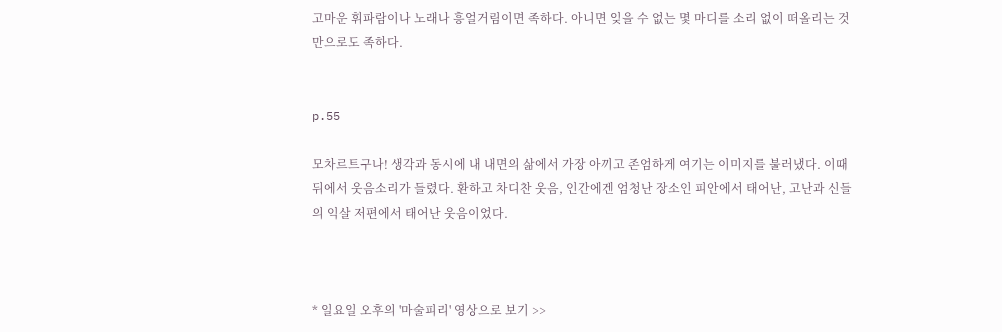고마운 휘파람이나 노래나 흥얼거림이면 족하다. 아니면 잊을 수 없는 몇 마디를 소리 없이 떠올리는 것만으로도 족하다.


p.55

모차르트구나! 생각과 동시에 내 내면의 삶에서 가장 아끼고 존엄하게 여기는 이미지를 불러냈다. 이때 뒤에서 웃음소리가 들렸다. 환하고 차디찬 웃음, 인간에겐 엄청난 장소인 피안에서 태어난, 고난과 신들의 익살 저편에서 태어난 웃음이었다.



* 일요일 오후의 '마술피리' 영상으로 보기 >>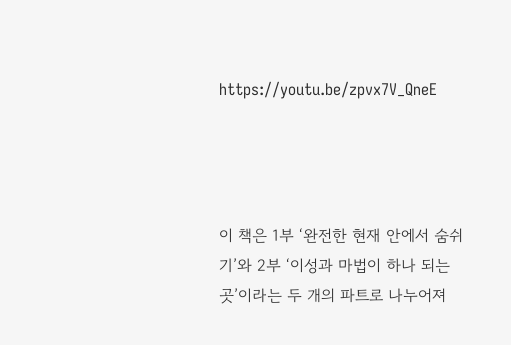https://youtu.be/zpvx7V_QneE




이 책은 1부 ‘완전한 현재 안에서 숨쉬기’와 2부 ‘이성과 마법이 하나 되는 곳’이라는 두 개의 파트로 나누어져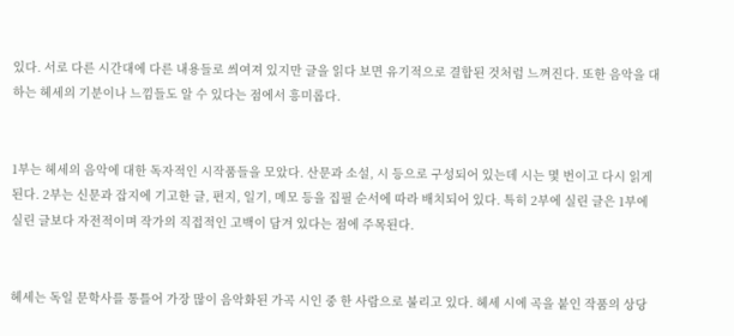있다. 서로 다른 시간대에 다른 내용들로 씌여져 있지만 글을 읽다 보면 유기적으로 결합된 것처럼 느껴진다. 또한 음악을 대하는 헤세의 기분이나 느낌들도 알 수 있다는 점에서 흥미롭다.


1부는 헤세의 음악에 대한 독자적인 시작품들을 모았다. 산문과 소설, 시 등으로 구성되어 있는데 시는 몇 번이고 다시 읽게 된다. 2부는 신문과 잡지에 기고한 글, 편지, 일기, 메모 등을 집필 순서에 따라 배치되어 있다. 특히 2부에 실린 글은 1부에 실린 글보다 자전적이며 작가의 직접적인 고백이 담겨 있다는 점에 주목된다.


헤세는 독일 문학사를 통틀어 가장 많이 음악화된 가곡 시인 중 한 사람으로 불리고 있다. 헤세 시에 곡을 붙인 작품의 상당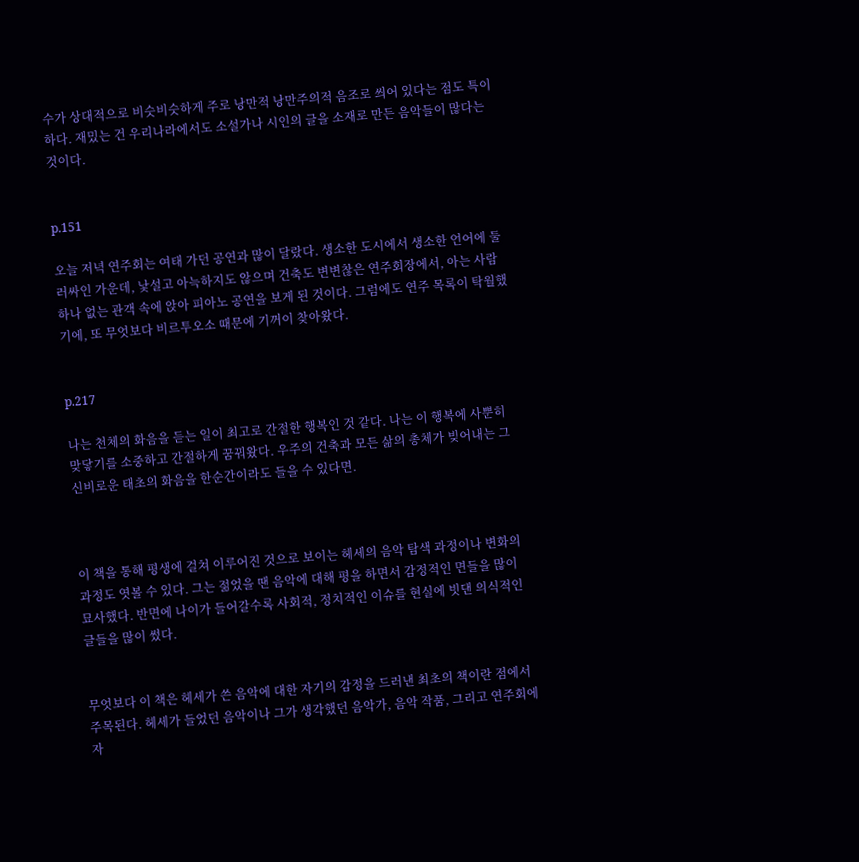수가 상대적으로 비슷비슷하게 주로 낭만적 낭만주의적 음조로 씌어 있다는 점도 특이하다. 재밌는 건 우리나라에서도 소설가나 시인의 글을 소재로 만든 음악들이 많다는 것이다.


p.151

오늘 저녁 연주회는 여태 가던 공연과 많이 달랐다. 생소한 도시에서 생소한 언어에 둘러싸인 가운데, 낯설고 아늑하지도 않으며 건축도 변변찮은 연주회장에서, 아는 사람 하나 없는 관객 속에 앉아 피아노 공연을 보게 된 것이다. 그럼에도 연주 목록이 탁월했기에, 또 무엇보다 비르투오소 때문에 기꺼이 찾아왔다.


p.217

나는 천체의 화음을 듣는 일이 최고로 간절한 행복인 것 같다. 나는 이 행복에 사뿐히 맞닿기를 소중하고 간절하게 꿈꿔왔다. 우주의 건축과 모든 삶의 총체가 빚어내는 그 신비로운 태초의 화음을 한순간이라도 들을 수 있다면.



이 책을 통해 평생에 걸쳐 이루어진 것으로 보이는 헤세의 음악 탐색 과정이나 변화의 과정도 엿볼 수 있다. 그는 젊었을 땐 음악에 대해 평을 하면서 감정적인 면들을 많이 묘사했다. 반면에 나이가 들어갈수록 사회적, 정치적인 이슈를 현실에 빗댄 의식적인 글들을 많이 썼다.


무엇보다 이 책은 헤세가 쓴 음악에 대한 자기의 감정을 드러낸 최초의 책이란 점에서 주목된다. 헤세가 들었던 음악이나 그가 생각했던 음악가, 음악 작품, 그리고 연주회에 자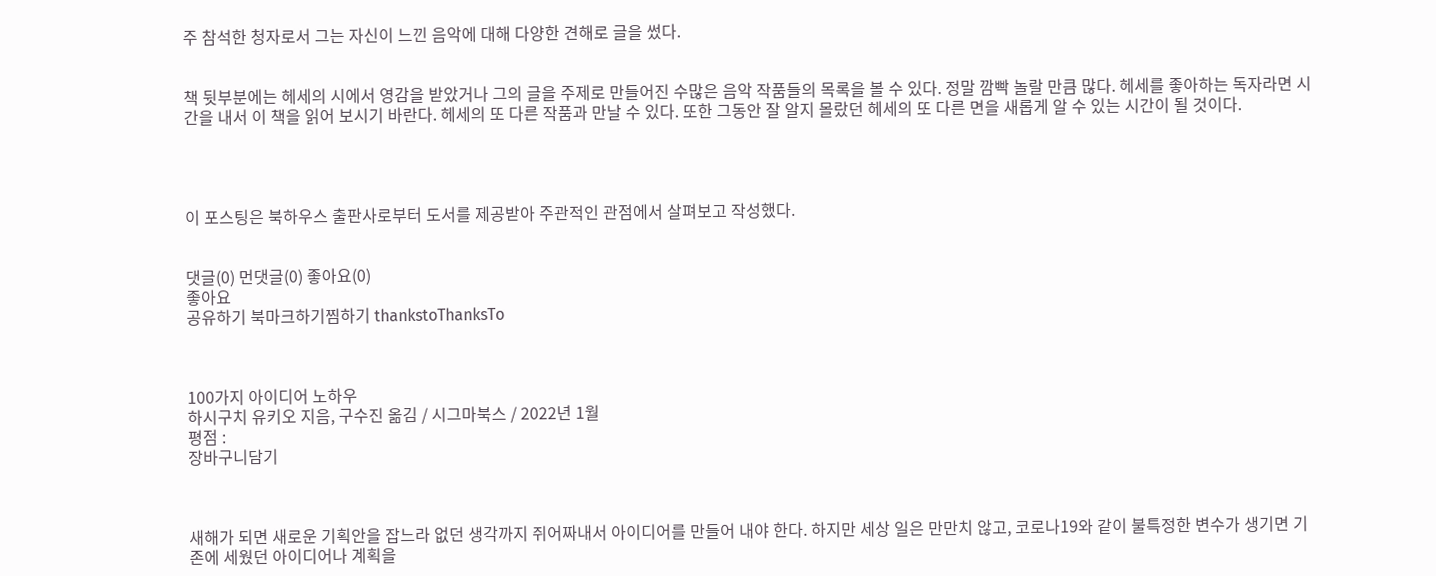주 참석한 청자로서 그는 자신이 느낀 음악에 대해 다양한 견해로 글을 썼다.


책 뒷부분에는 헤세의 시에서 영감을 받았거나 그의 글을 주제로 만들어진 수많은 음악 작품들의 목록을 볼 수 있다. 정말 깜빡 놀랄 만큼 많다. 헤세를 좋아하는 독자라면 시간을 내서 이 책을 읽어 보시기 바란다. 헤세의 또 다른 작품과 만날 수 있다. 또한 그동안 잘 알지 몰랐던 헤세의 또 다른 면을 새롭게 알 수 있는 시간이 될 것이다.




이 포스팅은 북하우스 출판사로부터 도서를 제공받아 주관적인 관점에서 살펴보고 작성했다.


댓글(0) 먼댓글(0) 좋아요(0)
좋아요
공유하기 북마크하기찜하기 thankstoThanksTo



100가지 아이디어 노하우
하시구치 유키오 지음, 구수진 옮김 / 시그마북스 / 2022년 1월
평점 :
장바구니담기



새해가 되면 새로운 기획안을 잡느라 없던 생각까지 쥐어짜내서 아이디어를 만들어 내야 한다. 하지만 세상 일은 만만치 않고, 코로나19와 같이 불특정한 변수가 생기면 기존에 세웠던 아이디어나 계획을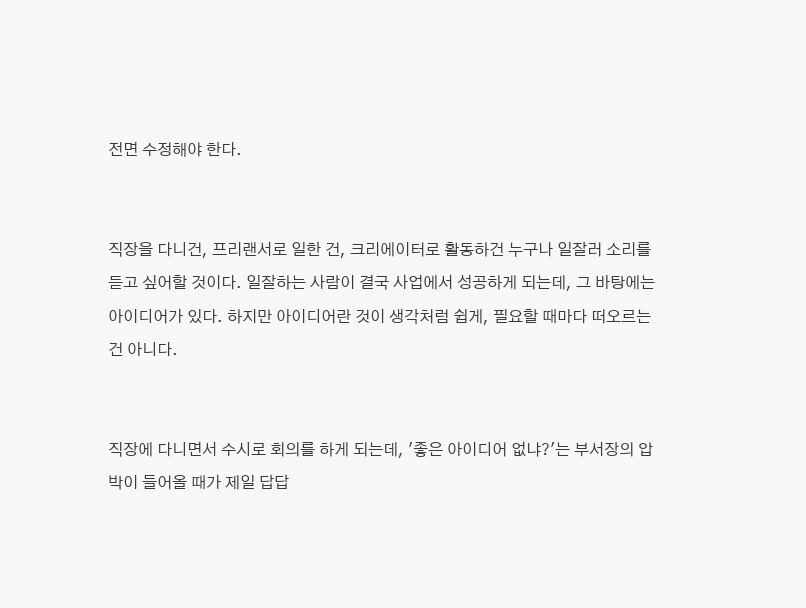전면 수정해야 한다.


직장을 다니건, 프리랜서로 일한 건, 크리에이터로 활동하건 누구나 일잘러 소리를 듣고 싶어할 것이다. 일잘하는 사람이 결국 사업에서 성공하게 되는데, 그 바탕에는 아이디어가 있다. 하지만 아이디어란 것이 생각처럼 쉽게, 필요할 때마다 떠오르는 건 아니다.


직장에 다니면서 수시로 회의를 하게 되는데, '좋은 아이디어 없냐?'는 부서장의 압박이 들어올 때가 제일 답답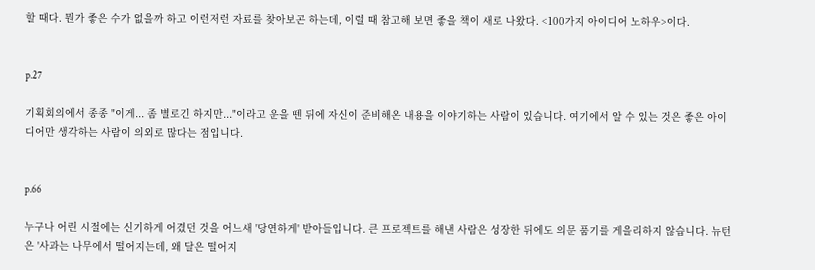할 때다. 뭔가 좋은 수가 없을까 하고 이런저런 자료를 찾아보곤 하는데, 이럴 때 참고해 보면 좋을 책이 새로 나왔다. <100가지 아이디어 노하우>이다.


p.27

기획회의에서 종종 "이게... 좀 별로긴 하지만..."이라고 운을 뗀 뒤에 자신이 준비해온 내용을 이야기하는 사람이 있습니다. 여기에서 알 수 있는 것은 좋은 아이디어만 생각하는 사람이 의외로 많다는 점입니다.


p.66

누구나 어린 시절에는 신기하게 어겼던 것을 어느새 '당연하게' 받아들입니다. 큰 프로젝트를 해낸 사람은 성장한 뒤에도 의문 품기를 게을리하지 않습니다. 뉴턴은 '사과는 나무에서 떨어지는데, 왜 달은 떨어지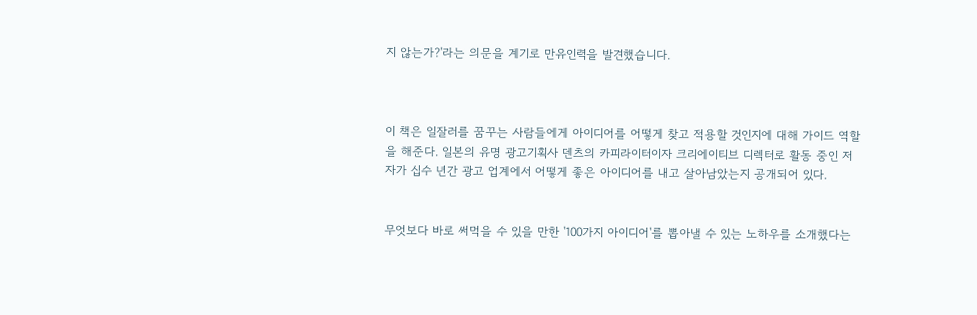지 않는가?'라는 의문을 계기로 만유인력을 발견했습니다.



이 책은 일잘러를 꿈꾸는 사람들에게 아이디어를 어떻게 찾고 적용할 것인지에 대해 가이드 역할을 해준다. 일본의 유명 광고기획사 덴츠의 카피라이터이자 크리에이티브 디렉터로 활동 중인 저자가 십수 년간 광고 업계에서 어떻게 좋은 아이디어를 내고 살아남았는지 공개되어 있다.


무엇보다 바로 써먹을 수 있을 만한 '100가지 아이디어'를 뽑아낼 수 있는 노하우를 소개했다는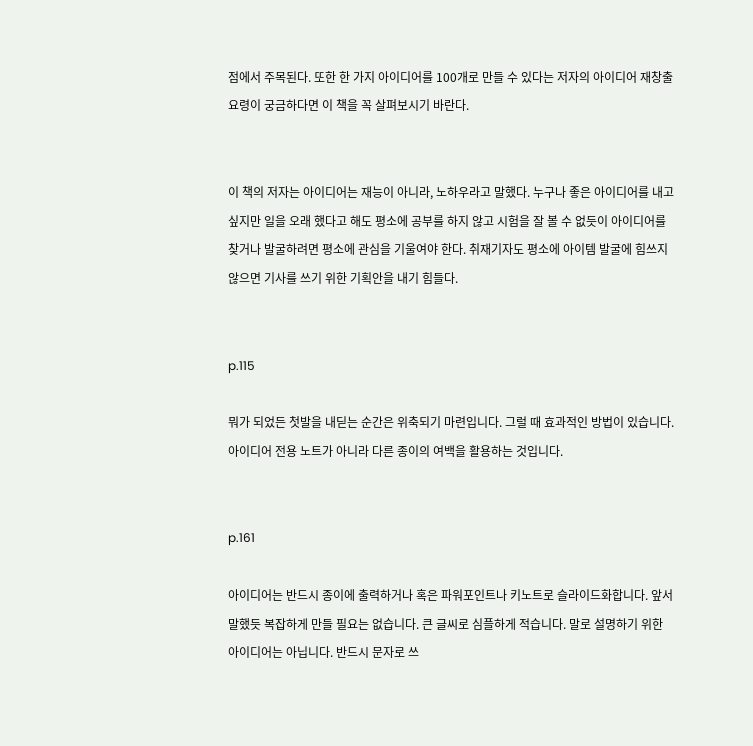점에서 주목된다. 또한 한 가지 아이디어를 100개로 만들 수 있다는 저자의 아이디어 재창출 요령이 궁금하다면 이 책을 꼭 살펴보시기 바란다.


이 책의 저자는 아이디어는 재능이 아니라, 노하우라고 말했다. 누구나 좋은 아이디어를 내고 싶지만 일을 오래 했다고 해도 평소에 공부를 하지 않고 시험을 잘 볼 수 없듯이 아이디어를 찾거나 발굴하려면 평소에 관심을 기울여야 한다. 취재기자도 평소에 아이템 발굴에 힘쓰지 않으면 기사를 쓰기 위한 기획안을 내기 힘들다.


p.115

뭐가 되었든 첫발을 내딛는 순간은 위축되기 마련입니다. 그럴 때 효과적인 방법이 있습니다. 아이디어 전용 노트가 아니라 다른 종이의 여백을 활용하는 것입니다.


p.161

아이디어는 반드시 종이에 출력하거나 혹은 파워포인트나 키노트로 슬라이드화합니다. 앞서 말했듯 복잡하게 만들 필요는 없습니다. 큰 글씨로 심플하게 적습니다. 말로 설명하기 위한 아이디어는 아닙니다. 반드시 문자로 쓰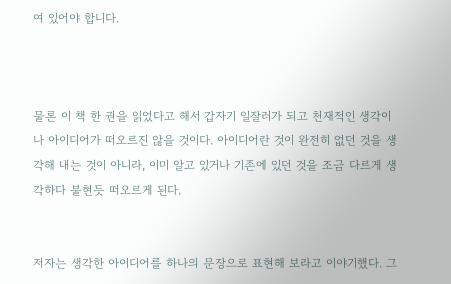여 있어야 합니다.



물론 이 책 한 권을 읽었다고 해서 갑자기 일잘러가 되고 천재적인 생각이나 아이디어가 떠오르진 않을 것이다. 아이디어란 것이 완전히 없던 것을 생각해 내는 것이 아니라, 이미 알고 있거나 기존에 있던 것을 조금 다르게 생각하다 불현듯 떠오르게 된다.


저자는 생각한 아이디어를 하나의 문장으로 표현해 보라고 이야기했다. 그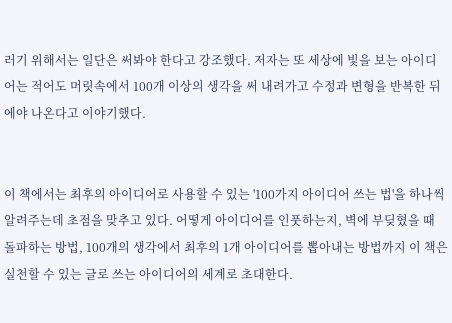러기 위해서는 일단은 써봐야 한다고 강조했다. 저자는 또 세상에 빛을 보는 아이디어는 적어도 머릿속에서 100개 이상의 생각을 써 내려가고 수정과 변형을 반복한 뒤에야 나온다고 이야기했다.


이 책에서는 최후의 아이디어로 사용할 수 있는 '100가지 아이디어 쓰는 법'을 하나씩 알려주는데 초점을 맞추고 있다. 어떻게 아이디어를 인풋하는지, 벽에 부딪혔을 때 돌파하는 방법, 100개의 생각에서 최후의 1개 아이디어를 뽑아내는 방법까지 이 책은 실천할 수 있는 글로 쓰는 아이디어의 세계로 초대한다.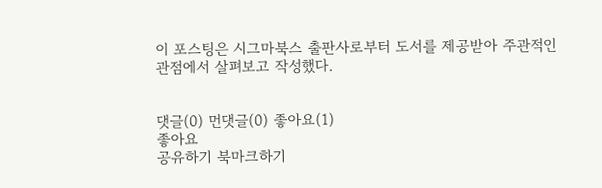이 포스팅은 시그마북스 출판사로부터 도서를 제공받아 주관적인 관점에서 살펴보고 작성했다.


댓글(0) 먼댓글(0) 좋아요(1)
좋아요
공유하기 북마크하기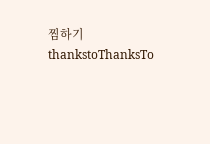찜하기 thankstoThanksTo